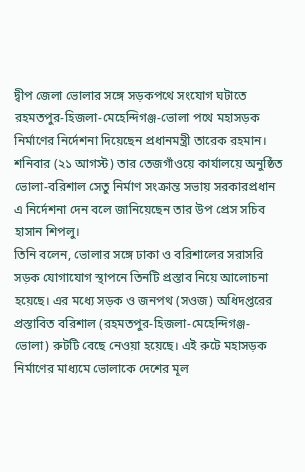দ্বীপ জেলা ভোলার সঙ্গে সড়কপথে সংযোগ ঘটাতে রহমতপুর-হিজলা-মেহেন্দিগঞ্জ-ভোলা পথে মহাসড়ক নির্মাণের নির্দেশনা দিয়েছেন প্রধানমন্ত্রী তারেক রহমান। শনিবার (২১ আগস্ট) তার তেজগাঁওয়ে কার্যালয়ে অনুষ্ঠিত ভোলা-বরিশাল সেতু নির্মাণ সংক্রান্ত সভায় সরকারপ্রধান এ নির্দেশনা দেন বলে জানিয়েছেন তার উপ প্রেস সচিব হাসান শিপলু।
তিনি বলেন, ভোলার সঙ্গে ঢাকা ও বরিশালের সরাসরি সড়ক যোগাযোগ স্থাপনে তিনটি প্রস্তাব নিয়ে আলোচনা হয়েছে। এর মধ্যে সড়ক ও জনপথ (সওজ) অধিদপ্তরের প্রস্তাবিত বরিশাল (রহমতপুর-হিজলা-মেহেন্দিগঞ্জ-ভোলা) রুটটি বেছে নেওয়া হয়েছে। এই রুটে মহাসড়ক নির্মাণের মাধ্যমে ভোলাকে দেশের মূল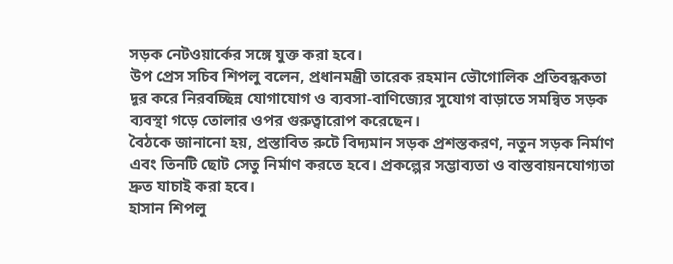সড়ক নেটওয়ার্কের সঙ্গে যুক্ত করা হবে।
উপ প্রেস সচিব শিপলু বলেন, প্রধানমন্ত্রী তারেক রহমান ভৌগোলিক প্রতিবন্ধকতা দূর করে নিরবচ্ছিন্ন যোগাযোগ ও ব্যবসা-বাণিজ্যের সুযোগ বাড়াতে সমন্বিত সড়ক ব্যবস্থা গড়ে তোলার ওপর গুরুত্বারোপ করেছেন।
বৈঠকে জানানো হয়, প্রস্তাবিত রুটে বিদ্যমান সড়ক প্রশস্তকরণ, নতুন সড়ক নির্মাণ এবং তিনটি ছোট সেতু নির্মাণ করতে হবে। প্রকল্পের সম্ভাব্যতা ও বাস্তবায়নযোগ্যতা দ্রুত যাচাই করা হবে।
হাসান শিপলু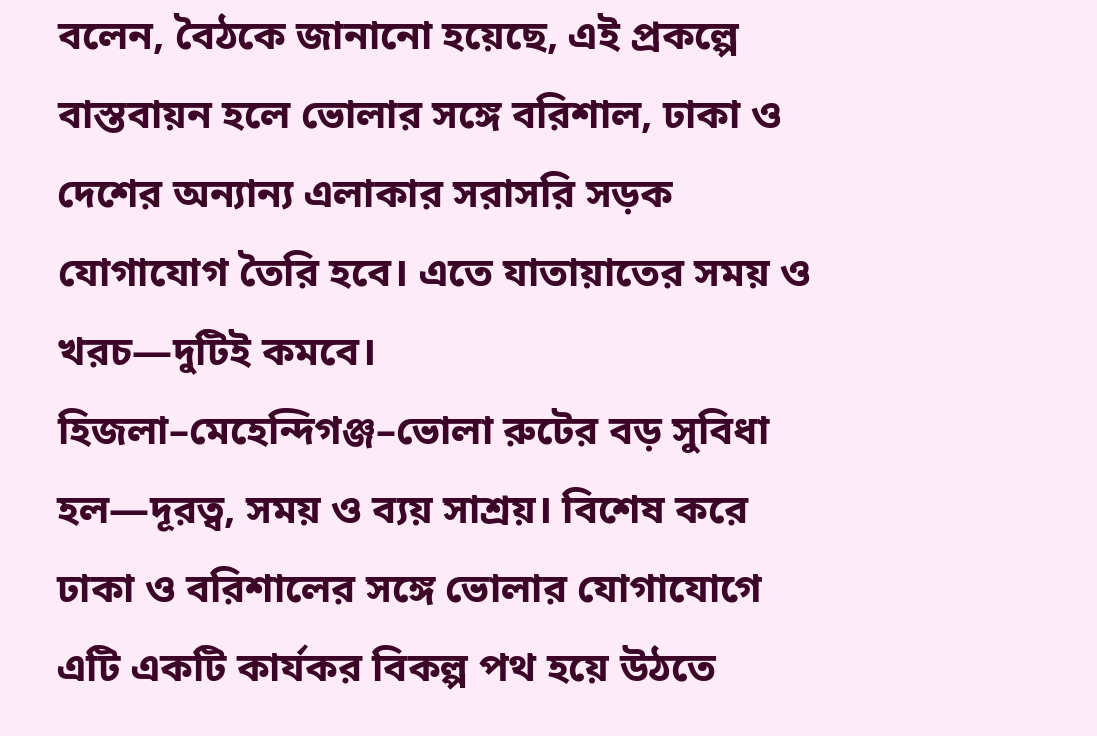বলেন, বৈঠকে জানানো হয়েছে, এই প্রকল্পে বাস্তবায়ন হলে ভোলার সঙ্গে বরিশাল, ঢাকা ও দেশের অন্যান্য এলাকার সরাসরি সড়ক যোগাযোগ তৈরি হবে। এতে যাতায়াতের সময় ও খরচ—দুটিই কমবে। হিজলা–মেহেন্দিগঞ্জ–ভোলা রুটের বড় সুবিধা হল—দূরত্ব, সময় ও ব্যয় সাশ্রয়। বিশেষ করে ঢাকা ও বরিশালের সঙ্গে ভোলার যোগাযোগে এটি একটি কার্যকর বিকল্প পথ হয়ে উঠতে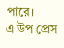পারে।
এ উপ প্রেস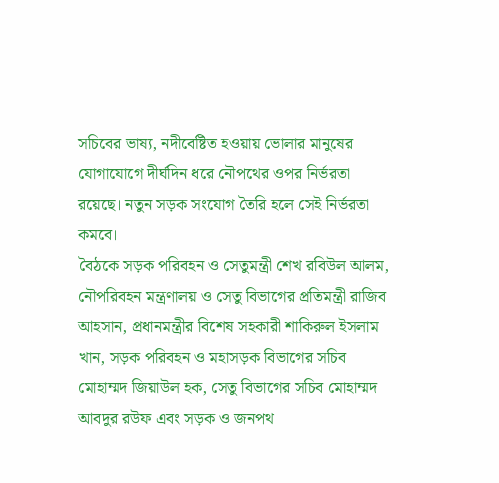সচিবের ভাষ্য, নদীবেষ্টিত হওয়ায় ভোলার মানুষের যোগাযোগে দীর্ঘদিন ধরে নৌপথের ওপর নির্ভরতা রয়েছে। নতুন সড়ক সংযোগ তৈরি হলে সেই নির্ভরতা কমবে।
বৈঠকে সড়ক পরিবহন ও সেতুমন্ত্রী শেখ রবিউল আলম, নৌপরিবহন মন্ত্রণালয় ও সেতু বিভাগের প্রতিমন্ত্রী রাজিব আহসান, প্রধানমন্ত্রীর বিশেষ সহকারী শাকিরুল ইসলাম খান, সড়ক পরিবহন ও মহাসড়ক বিভাগের সচিব মোহাম্মদ জিয়াউল হক, সেতু বিভাগের সচিব মোহাম্মদ আবদুর রউফ এবং সড়ক ও জনপথ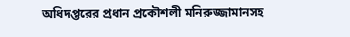অধিদপ্তরের প্রধান প্রকৌশলী মনিরুজ্জামানসহ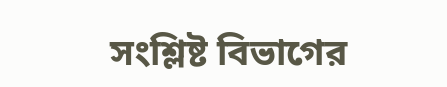সংশ্লিষ্ট বিভাগের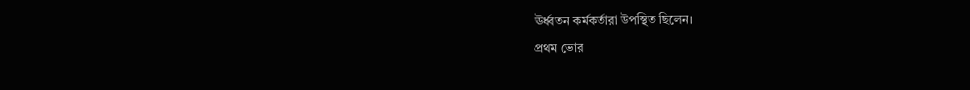ঊর্ধ্বতন কর্মকর্তারা উপস্থিত ছিলেন।
প্রথম ভোর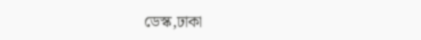ডেস্ক,ঢাকা